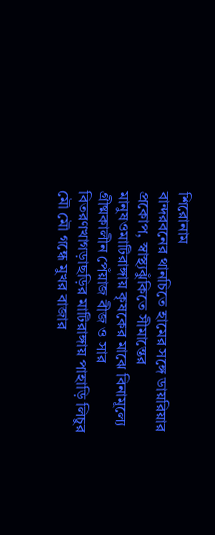শিরোনাম
বান্দরবনের থানচিতে হামের সঙ্গে ডায়রিয়ার প্রকোপ, স্বাস্থ্যঝুঁকিতে সীমান্তের মানুষওমাটিরাঙ্গায় কৃষকের মাঝে বিনামূল্যে গ্রীষ্মকালীন পেঁয়াজ বীজ ও সার বিতরণখাগড়াছড়ির মাটিরাঙ্গায় পাহাড়ি লিচুর মৌ মৌ গন্ধে মুখর বাজার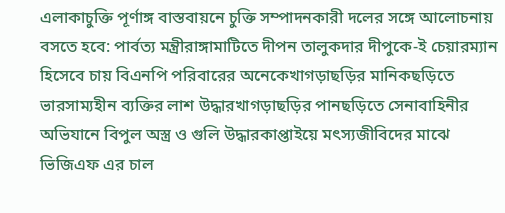এলাকাচুক্তি পূর্ণাঙ্গ বাস্তবায়নে চুক্তি সম্পাদনকারী দলের সঙ্গে আলোচনায় বসতে হবে: পার্বত্য মন্ত্রীরাঙ্গামাটিতে দীপন তালুকদার দীপুকে-ই চেয়ারম্যান হিসেবে চায় বিএনপি পরিবারের অনেকেখাগড়াছড়ির মানিকছড়িতে ভারসাম্যহীন ব্যক্তির লাশ উদ্ধারখাগড়াছড়ির পানছড়িতে সেনাবাহিনীর অভিযানে বিপুল অস্ত্র ও গুলি উদ্ধারকাপ্তাইয়ে মৎস্যজীবিদের মাঝে ভিজিএফ এর চাল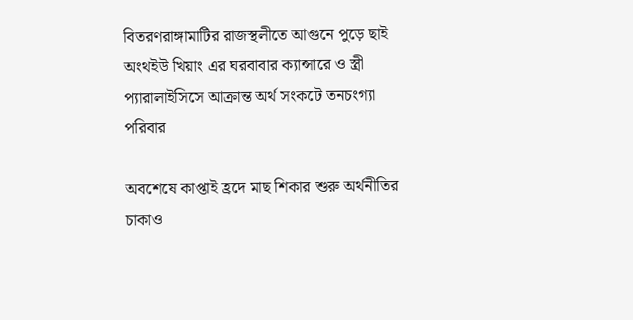বিতরণরাঙ্গামাটির রাজস্থলীতে আগুনে পুড়ে ছাই অংথইউ খিয়াং এর ঘরবাবার ক্যান্সারে ও স্ত্রী প্যারালাইসিসে আক্রান্ত অর্থ সংকটে তনচংগ্যা পরিবার

অবশেষে কাপ্তাই হ্রদে মাছ শিকার শুরু অর্থনীতির চাকাও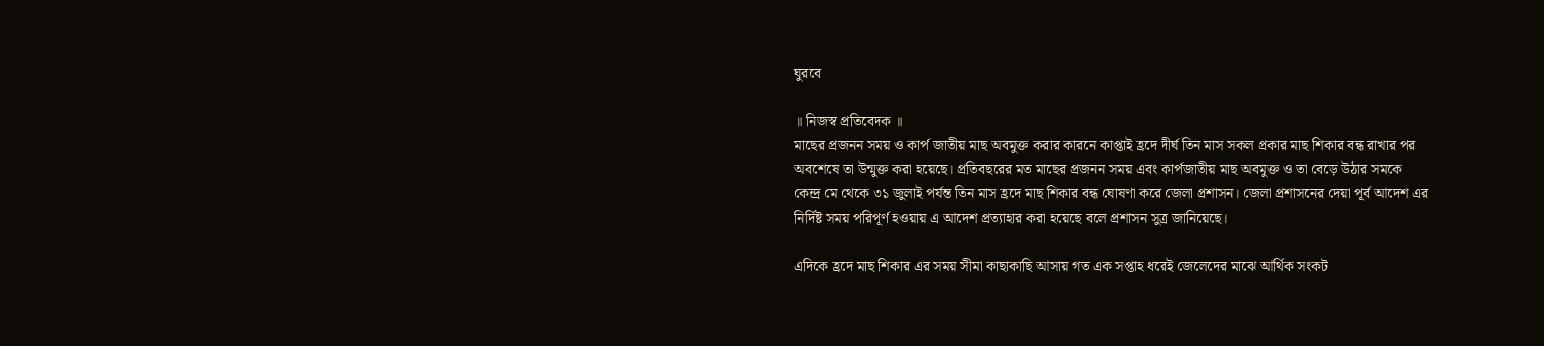ঘুরবে

॥ নিজস্ব প্রতিবেদক ॥
মাছের প্রজনন সময় ও কার্প জাতীয় মাছ অবমুক্ত করার কারনে কাপ্তাই হ্রদে দীর্ঘ তিন মাস সকল প্রকার মাছ শিকার বন্ধ রাখার পর অবশেষে তা উন্মুক্ত করা হয়েছে। প্রতিবছরের মত মাছের প্রজনন সময় এবং কার্পজাতীয় মাছ অবমুক্ত ও তা বেড়ে উঠার সমকে কেন্দ্র মে থেকে ৩১ জুলাই পর্যন্ত তিন মাস হ্রদে মাছ শিকার বন্ধ ঘোষণা করে জেলা প্রশাসন। জেলা প্রশাসনের দেয়া পূর্ব আদেশ এর নির্দিষ্ট সময় পরিপূর্ণ হওয়ায় এ আদেশ প্রত্যাহার করা হয়েছে বলে প্রশাসন সুত্র জানিয়েছে।

এদিকে হ্রদে মাছ শিকার এর সময় সীমা কাছাকাছি আসায় গত এক সপ্তাহ ধরেই জেলেদের মাঝে আর্থিক সংকট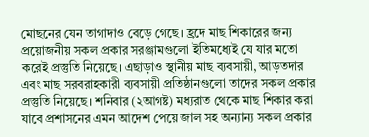মোছনের যেন তাগাদাও বেড়ে গেছে। হ্রদে মাছ শিকারের জন্য প্রয়োজনীয় সকল প্রকার সরঞ্জামগুলো ইতিমধ্যেই যে যার মতো করেই প্রস্তুতি নিয়েছে। এছাড়াও স্থানীয় মাছ ব্যবসায়ী, আড়তদার এবং মাছ সরবরাহকারী ব্যবসায়ী প্রতিষ্ঠানগুলো তাদের সকল প্রকার প্রস্তুতি নিয়েছে। শনিবার (২আগষ্ট) মধ্যরাত থেকে মাছ শিকার করা যাবে প্রশাসনের এমন আদেশ পেয়ে জাল সহ অন্যান্য সকল প্রকার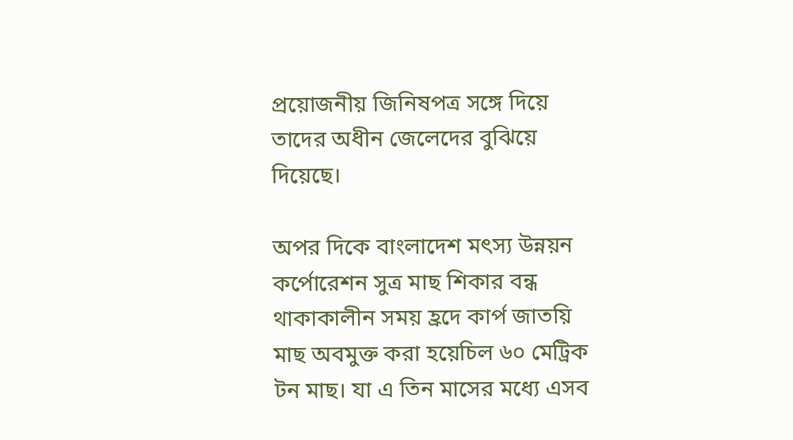প্রয়োজনীয় জিনিষপত্র সঙ্গে দিয়ে তাদের অধীন জেলেদের বুঝিয়ে দিয়েছে।

অপর দিকে বাংলাদেশ মৎস্য উন্নয়ন কর্পোরেশন সুত্র মাছ শিকার বন্ধ থাকাকালীন সময় হ্রদে কার্প জাতয়ি মাছ অবমুক্ত করা হয়েচিল ৬০ মেট্রিক টন মাছ। যা এ তিন মাসের মধ্যে এসব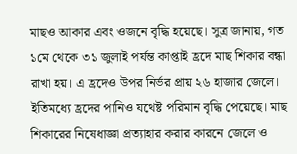মাছও আকার এবং ওজনে বৃদ্ধি হয়েছে। সুত্র জানায়, গত ১মে থেকে ৩১ জুলাই পর্যন্ত কাপ্তাই হ্রদে মাছ শিকার বন্ধা রাখা হয়। এ হ্রদেও উপর নির্ভর প্রায় ২৬ হাজার জেলে। ইতিমধ্যে হ্রদের পানিও যথেষ্ট পরিমান বৃদ্ধি পেয়েছে। মাছ শিকারের নিষেধাজ্ঞা প্রত্যাহার করার কারনে জেলে ও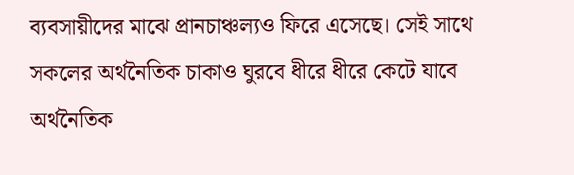ব্যবসায়ীদের মাঝে প্রানচাঞ্চল্যও ফিরে এসেছে। সেই সাথে সকলের অর্থনৈতিক চাকাও ঘুরবে ধীরে ধীরে কেটে যাবে অর্থনৈতিক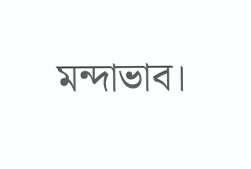মন্দাভাব।